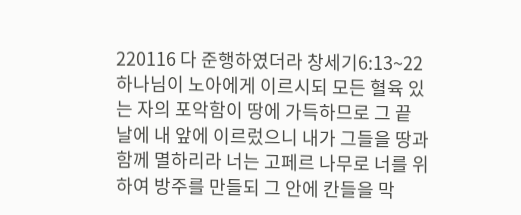220116 다 준행하였더라 창세기6:13~22
하나님이 노아에게 이르시되 모든 혈육 있는 자의 포악함이 땅에 가득하므로 그 끝 날에 내 앞에 이르렀으니 내가 그들을 땅과 함께 멸하리라 너는 고페르 나무로 너를 위하여 방주를 만들되 그 안에 칸들을 막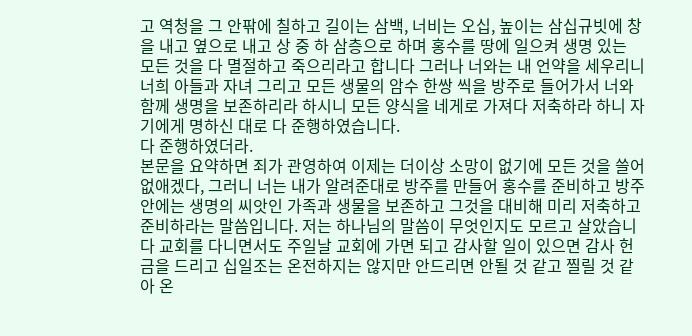고 역청을 그 안팎에 칠하고 길이는 삼백, 너비는 오십, 높이는 삼십규빗에 창을 내고 옆으로 내고 상 중 하 삼층으로 하며 홍수를 땅에 일으켜 생명 있는 모든 것을 다 멸절하고 죽으리라고 합니다 그러나 너와는 내 언약을 세우리니 너희 아들과 자녀 그리고 모든 생물의 암수 한쌍 씩을 방주로 들어가서 너와 함께 생명을 보존하리라 하시니 모든 양식을 네게로 가져다 저축하라 하니 자기에게 명하신 대로 다 준행하였습니다.
다 준행하였더라.
본문을 요약하면 죄가 관영하여 이제는 더이상 소망이 없기에 모든 것을 쓸어 없애겠다, 그러니 너는 내가 알려준대로 방주를 만들어 홍수를 준비하고 방주 안에는 생명의 씨앗인 가족과 생물을 보존하고 그것을 대비해 미리 저축하고 준비하라는 말씀입니다. 저는 하나님의 말씀이 무엇인지도 모르고 살았습니다 교회를 다니면서도 주일날 교회에 가면 되고 감사할 일이 있으면 감사 헌금을 드리고 십일조는 온전하지는 않지만 안드리면 안될 것 같고 찔릴 것 같아 온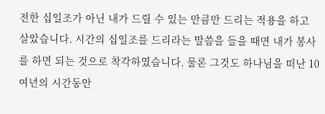전한 십일조가 아닌 내가 드릴 수 있는 만큼만 드리는 적용을 하고 살았습니다. 시간의 십일조를 드리라는 말씀을 들을 때면 내가 봉사를 하면 되는 것으로 착각하였습니다. 물론 그것도 하나님을 떠난 10여년의 시간동안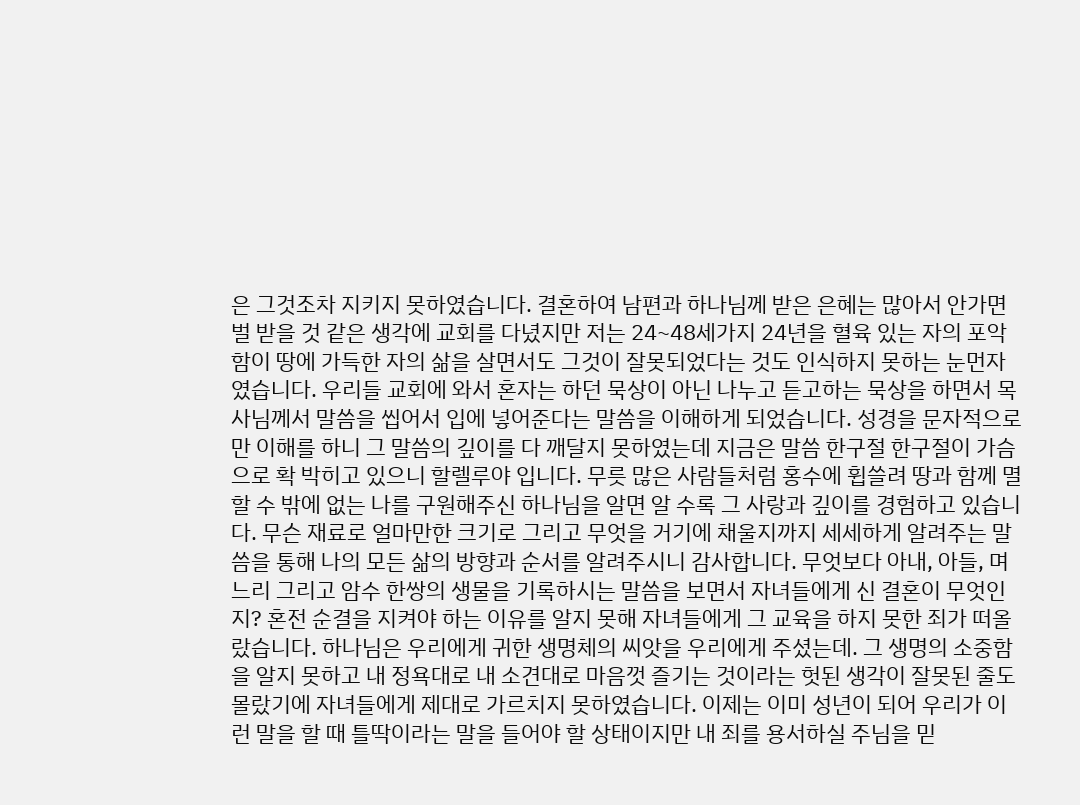은 그것조차 지키지 못하였습니다. 결혼하여 남편과 하나님께 받은 은혜는 많아서 안가면 벌 받을 것 같은 생각에 교회를 다녔지만 저는 24~48세가지 24년을 혈육 있는 자의 포악함이 땅에 가득한 자의 삶을 살면서도 그것이 잘못되었다는 것도 인식하지 못하는 눈먼자였습니다. 우리들 교회에 와서 혼자는 하던 묵상이 아닌 나누고 듣고하는 묵상을 하면서 목사님께서 말씀을 씹어서 입에 넣어준다는 말씀을 이해하게 되었습니다. 성경을 문자적으로만 이해를 하니 그 말씀의 깊이를 다 깨달지 못하였는데 지금은 말씀 한구절 한구절이 가슴으로 확 박히고 있으니 할렐루야 입니다. 무릇 많은 사람들처럼 홍수에 휩쓸려 땅과 함께 멸할 수 밖에 없는 나를 구원해주신 하나님을 알면 알 수록 그 사랑과 깊이를 경험하고 있습니다. 무슨 재료로 얼마만한 크기로 그리고 무엇을 거기에 채울지까지 세세하게 알려주는 말씀을 통해 나의 모든 삶의 방향과 순서를 알려주시니 감사합니다. 무엇보다 아내, 아들, 며느리 그리고 암수 한쌍의 생물을 기록하시는 말씀을 보면서 자녀들에게 신 결혼이 무엇인지? 혼전 순결을 지켜야 하는 이유를 알지 못해 자녀들에게 그 교육을 하지 못한 죄가 떠올랐습니다. 하나님은 우리에게 귀한 생명체의 씨앗을 우리에게 주셨는데. 그 생명의 소중함을 알지 못하고 내 정욕대로 내 소견대로 마음껏 즐기는 것이라는 헛된 생각이 잘못된 줄도 몰랐기에 자녀들에게 제대로 가르치지 못하였습니다. 이제는 이미 성년이 되어 우리가 이런 말을 할 때 틀딱이라는 말을 들어야 할 상태이지만 내 죄를 용서하실 주님을 믿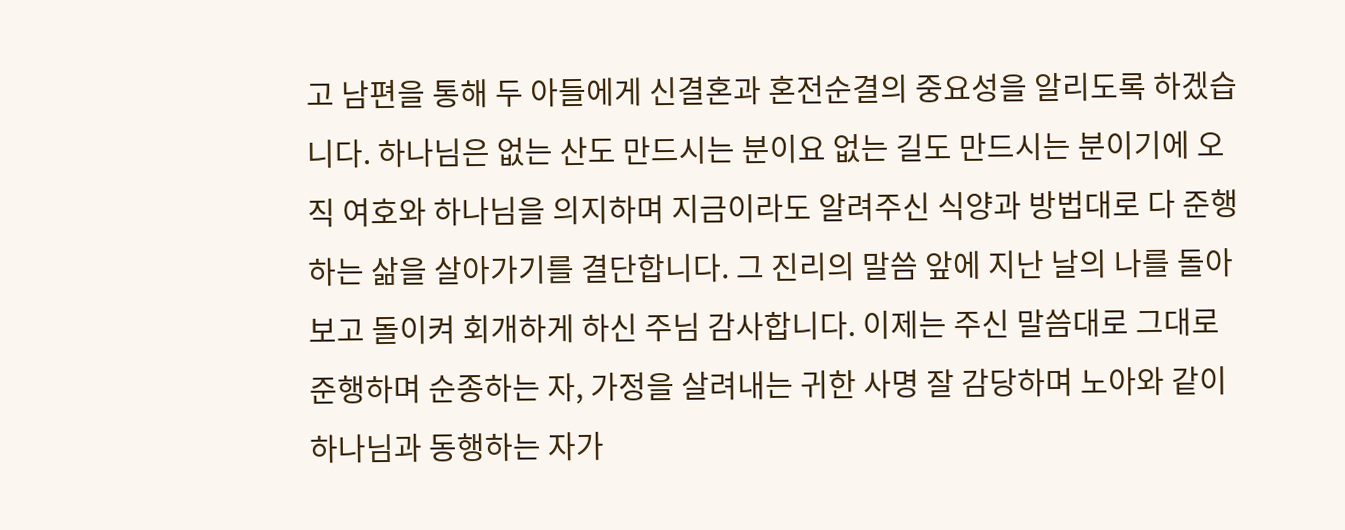고 남편을 통해 두 아들에게 신결혼과 혼전순결의 중요성을 알리도록 하겠습니다. 하나님은 없는 산도 만드시는 분이요 없는 길도 만드시는 분이기에 오직 여호와 하나님을 의지하며 지금이라도 알려주신 식양과 방법대로 다 준행하는 삶을 살아가기를 결단합니다. 그 진리의 말씀 앞에 지난 날의 나를 돌아보고 돌이켜 회개하게 하신 주님 감사합니다. 이제는 주신 말씀대로 그대로 준행하며 순종하는 자, 가정을 살려내는 귀한 사명 잘 감당하며 노아와 같이 하나님과 동행하는 자가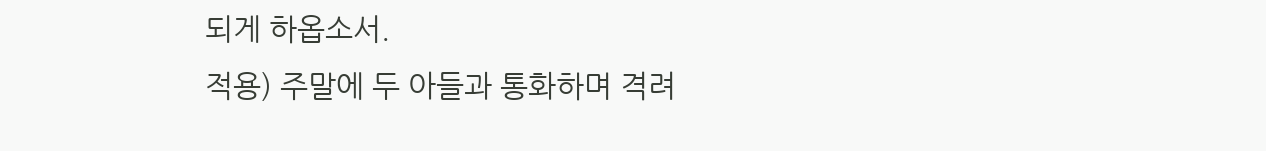되게 하옵소서.
적용) 주말에 두 아들과 통화하며 격려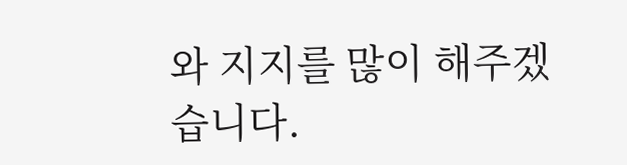와 지지를 많이 해주겠습니다.